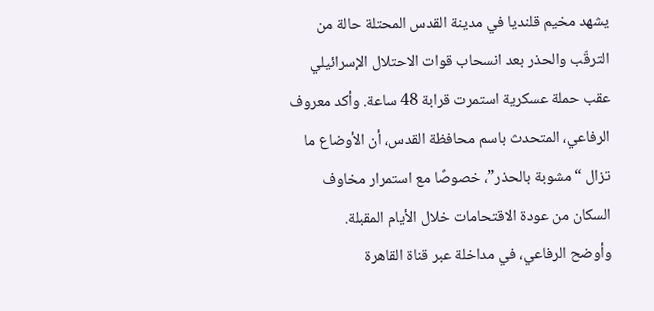يشهد مخيم قلنديا في مدينة القدس المحتلة حالة من الترقّب والحذر بعد انسحاب قوات الاحتلال الإسرائيلي عقب حملة عسكرية استمرت قرابة 48 ساعة. وأكد معروف الرفاعي، المتحدث باسم محافظة القدس، أن الأوضاع ما تزال “مشوبة بالحذر”، خصوصًا مع استمرار مخاوف السكان من عودة الاقتحامات خلال الأيام المقبلة.
وأوضح الرفاعي، في مداخلة عبر قناة القاهرة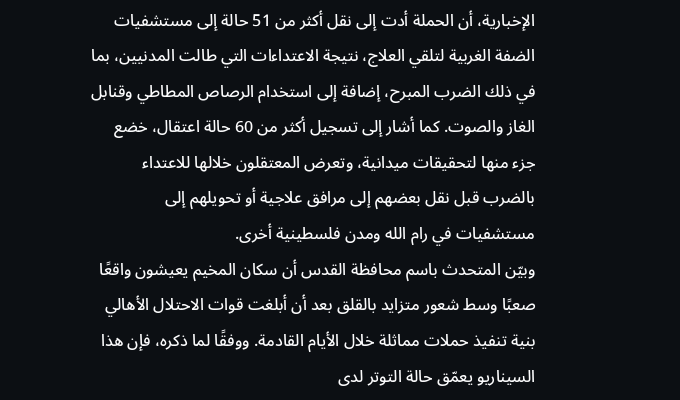الإخبارية، أن الحملة أدت إلى نقل أكثر من 51 حالة إلى مستشفيات الضفة الغربية لتلقي العلاج، نتيجة الاعتداءات التي طالت المدنيين، بما في ذلك الضرب المبرح، إضافة إلى استخدام الرصاص المطاطي وقنابل الغاز والصوت. كما أشار إلى تسجيل أكثر من 60 حالة اعتقال، خضع جزء منها لتحقيقات ميدانية، وتعرض المعتقلون خلالها للاعتداء بالضرب قبل نقل بعضهم إلى مرافق علاجية أو تحويلهم إلى مستشفيات في رام الله ومدن فلسطينية أخرى.
وبيّن المتحدث باسم محافظة القدس أن سكان المخيم يعيشون واقعًا صعبًا وسط شعور متزايد بالقلق بعد أن أبلغت قوات الاحتلال الأهالي بنية تنفيذ حملات مماثلة خلال الأيام القادمة. ووفقًا لما ذكره، فإن هذا السيناريو يعمّق حالة التوتر لدى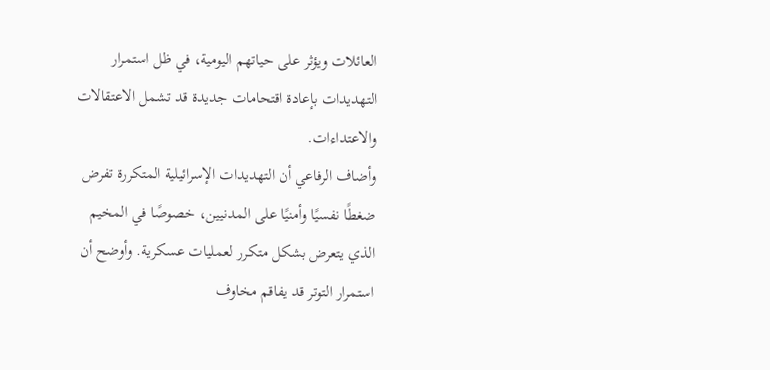العائلات ويؤثر على حياتهم اليومية، في ظل استمرار التهديدات بإعادة اقتحامات جديدة قد تشمل الاعتقالات والاعتداءات.
وأضاف الرفاعي أن التهديدات الإسرائيلية المتكررة تفرض ضغطًا نفسيًا وأمنيًا على المدنيين، خصوصًا في المخيم الذي يتعرض بشكل متكرر لعمليات عسكرية. وأوضح أن استمرار التوتر قد يفاقم مخاوف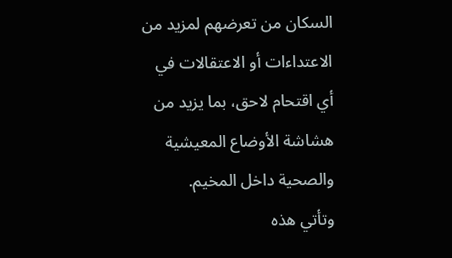السكان من تعرضهم لمزيد من الاعتداءات أو الاعتقالات في أي اقتحام لاحق، بما يزيد من هشاشة الأوضاع المعيشية والصحية داخل المخيم.
وتأتي هذه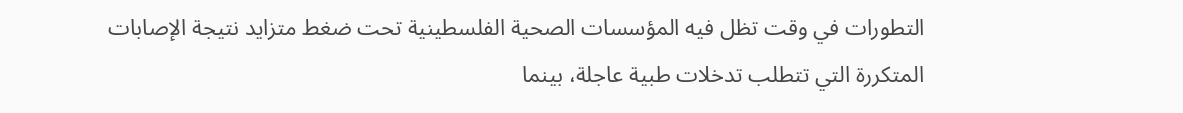التطورات في وقت تظل فيه المؤسسات الصحية الفلسطينية تحت ضغط متزايد نتيجة الإصابات المتكررة التي تتطلب تدخلات طبية عاجلة، بينما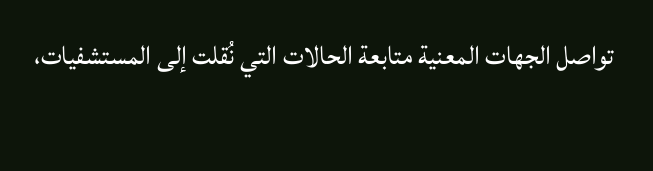تواصل الجهات المعنية متابعة الحالات التي نُقلت إلى المستشفيات،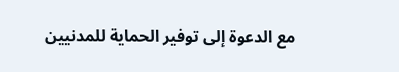مع الدعوة إلى توفير الحماية للمدنيين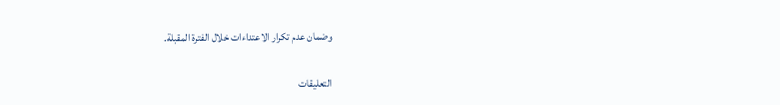وضمان عدم تكرار الاعتداءات خلال الفترة المقبلة.

التعليقات